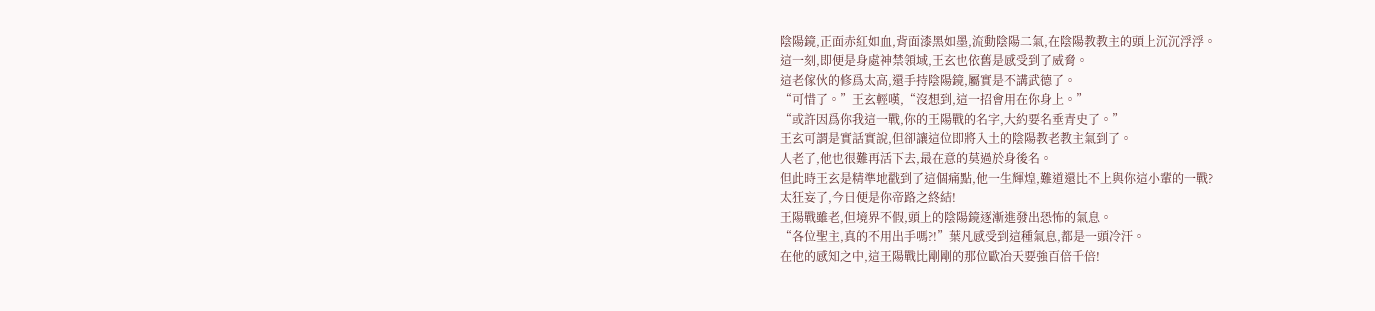陰陽鏡,正面赤紅如血,背面漆黑如墨,流動陰陽二氣,在陰陽教教主的頭上沉沉浮浮。
這一刻,即便是身處神禁領域,王玄也依舊是感受到了威脅。
這老傢伙的修爲太高,還手持陰陽鏡,屬實是不講武德了。
“可惜了。”王玄輕嘆,“沒想到,這一招會用在你身上。”
“或許因爲你我這一戰,你的王陽戰的名字,大約要名垂青史了。”
王玄可謂是實話實說,但卻讓這位即將入土的陰陽教老教主氣到了。
人老了,他也很難再活下去,最在意的莫過於身後名。
但此時王玄是精準地戳到了這個痛點,他一生輝煌,難道還比不上與你這小輩的一戰?
太狂妄了,今日便是你帝路之終結!
王陽戰雖老,但境界不假,頭上的陰陽鏡逐漸進發出恐怖的氣息。
“各位聖主,真的不用出手嗎?!”葉凡感受到這種氣息,都是一頭冷汗。
在他的感知之中,這王陽戰比剛剛的那位歐冶天要強百倍千倍!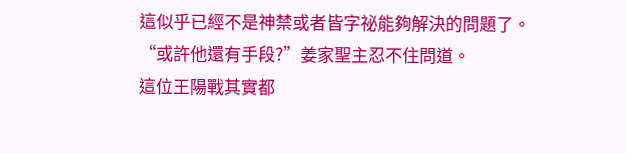這似乎已經不是神禁或者皆字祕能夠解決的問題了。
“或許他還有手段?”姜家聖主忍不住問道。
這位王陽戰其實都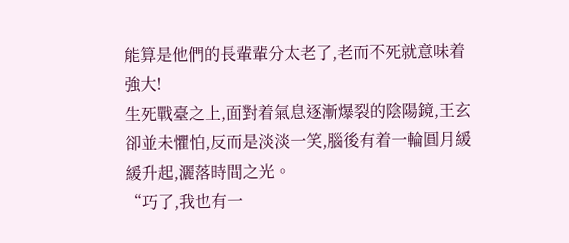能算是他們的長輩輩分太老了,老而不死就意味着強大!
生死戰臺之上,面對着氣息逐漸爆裂的陰陽鏡,王玄卻並未懼怕,反而是淡淡一笑,腦後有着一輪圓月緩緩升起,灑落時間之光。
“巧了,我也有一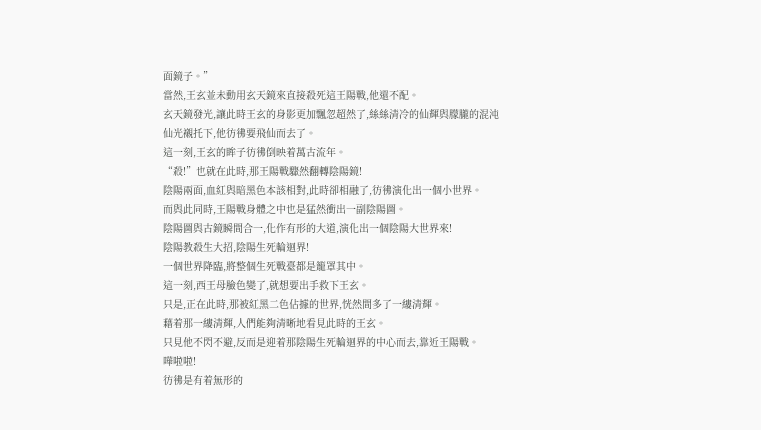面鏡子。”
當然,王玄並未動用玄天鏡來直接殺死這王陽戰,他還不配。
玄天鏡發光,讓此時王玄的身影更加飄忽超然了,絲絲清冷的仙輝與朦朧的混沌仙光襯托下,他彷彿要飛仙而去了。
這一刻,王玄的眸子彷彿倒映着萬古流年。
“殺!”也就在此時,那王陽戰驟然翻轉陰陽鏡!
陰陽兩面,血紅與暗黑色本該相對,此時卻相融了,彷彿演化出一個小世界。
而與此同時,王陽戰身體之中也是猛然衝出一副陰陽圖。
陰陽圖與古鏡瞬間合一,化作有形的大道,演化出一個陰陽大世界來!
陰陽教殺生大招,陰陽生死輪迴界!
一個世界降臨,將整個生死戰臺都是籠罩其中。
這一刻,西王母臉色變了,就想要出手救下王玄。
只是,正在此時,那被紅黑二色佔據的世界,恍然間多了一縷清輝。
藉着那一縷清輝,人們能夠清晰地看見此時的王玄。
只見他不閃不避,反而是迎着那陰陽生死輪迴界的中心而去,靠近王陽戰。
嘩啦啦!
彷彿是有着無形的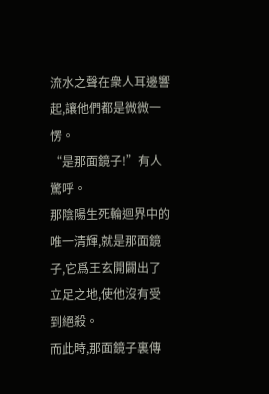流水之聲在衆人耳邊響起,讓他們都是微微一愣。
“是那面鏡子!”有人驚呼。
那陰陽生死輪迴界中的唯一清輝,就是那面鏡子,它爲王玄開闢出了立足之地,使他沒有受到絕殺。
而此時,那面鏡子裏傳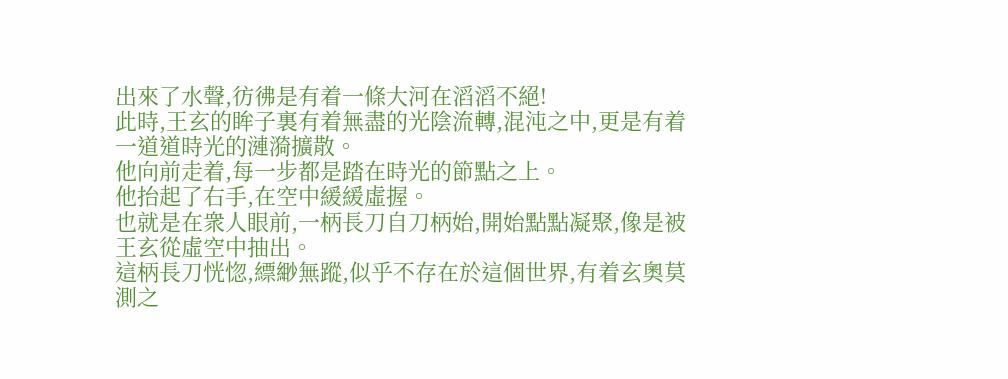出來了水聲,彷彿是有着一條大河在滔滔不絕!
此時,王玄的眸子裏有着無盡的光陰流轉,混沌之中,更是有着一道道時光的漣漪擴散。
他向前走着,每一步都是踏在時光的節點之上。
他抬起了右手,在空中緩緩虛握。
也就是在衆人眼前,一柄長刀自刀柄始,開始點點凝聚,像是被王玄從虛空中抽出。
這柄長刀恍惚,縹緲無蹤,似乎不存在於這個世界,有着玄奧莫測之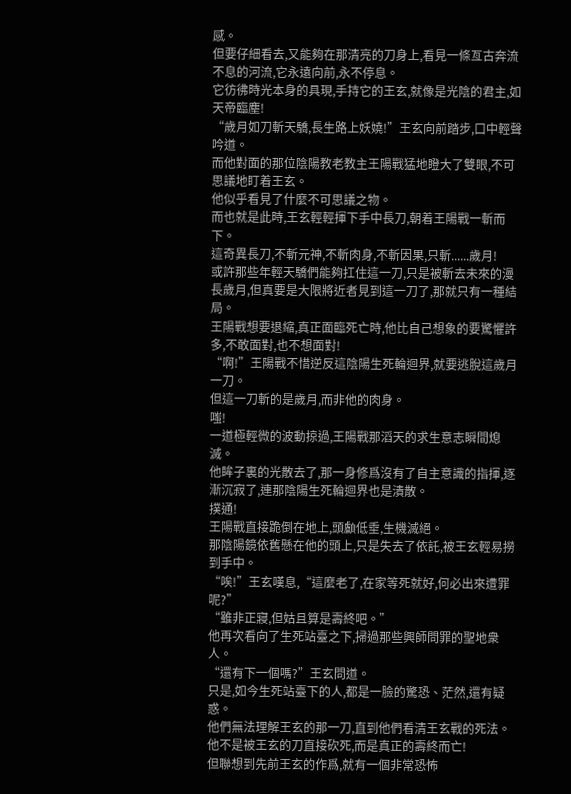感。
但要仔細看去,又能夠在那清亮的刀身上,看見一條亙古奔流不息的河流,它永遠向前,永不停息。
它彷彿時光本身的具現,手持它的王玄,就像是光陰的君主,如天帝臨塵!
“歲月如刀斬天驕,長生路上妖嬈!”王玄向前踏步,口中輕聲吟道。
而他對面的那位陰陽教老教主王陽戰猛地瞪大了雙眼,不可思議地盯着王玄。
他似乎看見了什麼不可思議之物。
而也就是此時,王玄輕輕揮下手中長刀,朝着王陽戰一斬而下。
這奇異長刀,不斬元神,不斬肉身,不斬因果,只斬......歲月!
或許那些年輕天驕們能夠扛住這一刀,只是被斬去未來的漫長歲月,但真要是大限將近者見到這一刀了,那就只有一種結局。
王陽戰想要退縮,真正面臨死亡時,他比自己想象的要驚懼許多,不敢面對,也不想面對!
“啊!”王陽戰不惜逆反這陰陽生死輪迴界,就要逃脫這歲月一刀。
但這一刀斬的是歲月,而非他的肉身。
嗤!
一道極輕微的波動掠過,王陽戰那滔天的求生意志瞬間熄滅。
他眸子裏的光散去了,那一身修爲沒有了自主意識的指揮,逐漸沉寂了,連那陰陽生死輪迴界也是潰散。
撲通!
王陽戰直接跪倒在地上,頭顱低垂,生機滅絕。
那陰陽鏡依舊懸在他的頭上,只是失去了依託,被王玄輕易撈到手中。
“唉!”王玄嘆息,“這麼老了,在家等死就好,何必出來遭罪呢?”
“雖非正寢,但姑且算是壽終吧。”
他再次看向了生死站臺之下,掃過那些興師問罪的聖地衆人。
“還有下一個嗎?”王玄問道。
只是,如今生死站臺下的人,都是一臉的驚恐、茫然,還有疑惑。
他們無法理解王玄的那一刀,直到他們看清王玄戰的死法。
他不是被王玄的刀直接砍死,而是真正的壽終而亡!
但聯想到先前王玄的作爲,就有一個非常恐怖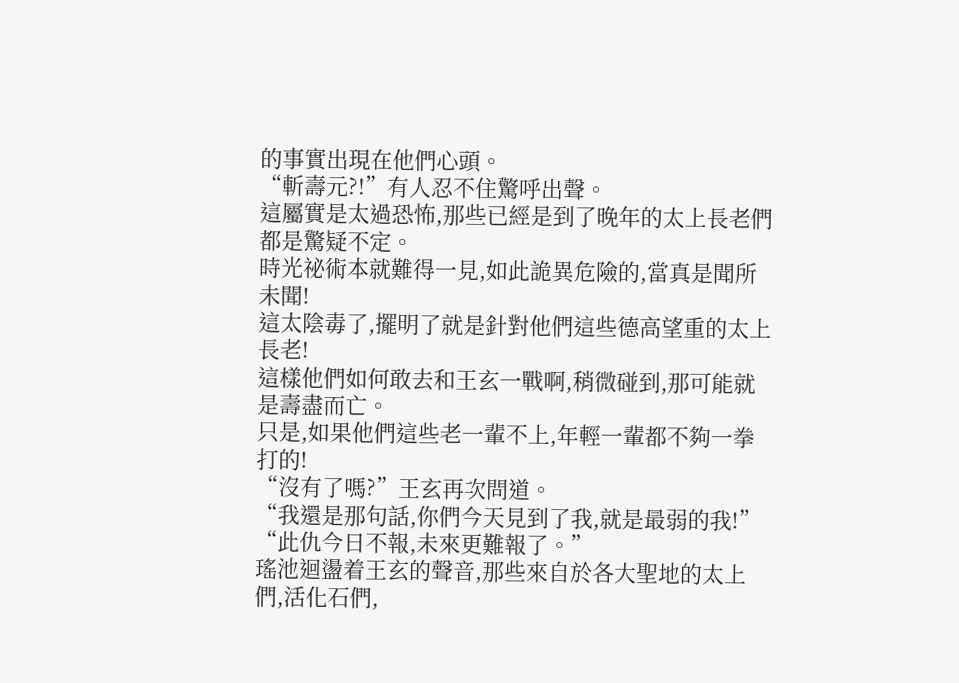的事實出現在他們心頭。
“斬壽元?!”有人忍不住驚呼出聲。
這屬實是太過恐怖,那些已經是到了晚年的太上長老們都是驚疑不定。
時光祕術本就難得一見,如此詭異危險的,當真是聞所未聞!
這太陰毒了,擺明了就是針對他們這些德高望重的太上長老!
這樣他們如何敢去和王玄一戰啊,稍微碰到,那可能就是壽盡而亡。
只是,如果他們這些老一輩不上,年輕一輩都不夠一拳打的!
“沒有了嗎?”王玄再次問道。
“我還是那句話,你們今天見到了我,就是最弱的我!”
“此仇今日不報,未來更難報了。”
瑤池迴盪着王玄的聲音,那些來自於各大聖地的太上們,活化石們,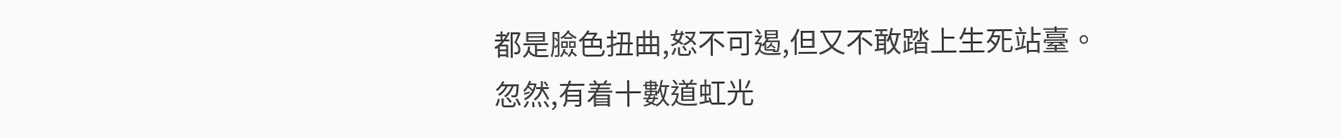都是臉色扭曲,怒不可遏,但又不敢踏上生死站臺。
忽然,有着十數道虹光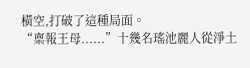橫空,打破了這種局面。
“稟報王母......”十幾名瑤池麗人從淨土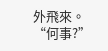外飛來。
“何事?”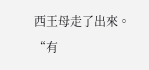西王母走了出來。
“有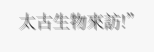太古生物來訪!”